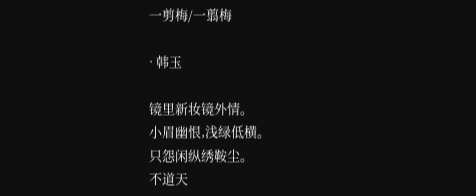一剪梅/一翦梅

· 韩玉

镜里新妆镜外情。
小眉幽恨,浅绿低横。
只怨闲纵绣鞍尘。
不道天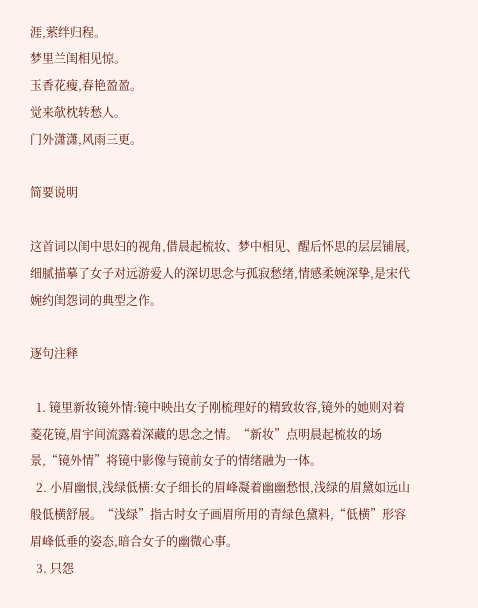涯,萦绊归程。
梦里兰闺相见惊。
玉香花瘦,春艳盈盈。
觉来欹枕转愁人。
门外潇潇,风雨三更。

简要说明

这首词以闺中思妇的视角,借晨起梳妆、梦中相见、醒后怀思的层层铺展,细腻描摹了女子对远游爱人的深切思念与孤寂愁绪,情感柔婉深挚,是宋代婉约闺怨词的典型之作。

逐句注释

  1. 镜里新妆镜外情:镜中映出女子刚梳理好的精致妆容,镜外的她则对着菱花镜,眉宇间流露着深藏的思念之情。“新妆”点明晨起梳妆的场景,“镜外情”将镜中影像与镜前女子的情绪融为一体。
  2. 小眉幽恨,浅绿低横:女子细长的眉峰凝着幽幽愁恨,浅绿的眉黛如远山般低横舒展。“浅绿”指古时女子画眉所用的青绿色黛料,“低横”形容眉峰低垂的姿态,暗合女子的幽微心事。
  3. 只怨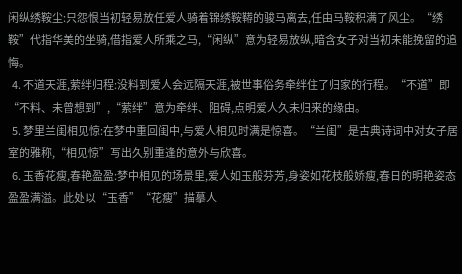闲纵绣鞍尘:只怨恨当初轻易放任爱人骑着锦绣鞍鞯的骏马离去,任由马鞍积满了风尘。“绣鞍”代指华美的坐骑,借指爱人所乘之马,“闲纵”意为轻易放纵,暗含女子对当初未能挽留的追悔。
  4. 不道天涯,萦绊归程:没料到爱人会远隔天涯,被世事俗务牵绊住了归家的行程。“不道”即“不料、未曾想到”,“萦绊”意为牵绊、阻碍,点明爱人久未归来的缘由。
  5. 梦里兰闺相见惊:在梦中重回闺中,与爱人相见时满是惊喜。“兰闺”是古典诗词中对女子居室的雅称,“相见惊”写出久别重逢的意外与欣喜。
  6. 玉香花瘦,春艳盈盈:梦中相见的场景里,爱人如玉般芬芳,身姿如花枝般娇瘦,春日的明艳姿态盈盈满溢。此处以“玉香”“花瘦”描摹人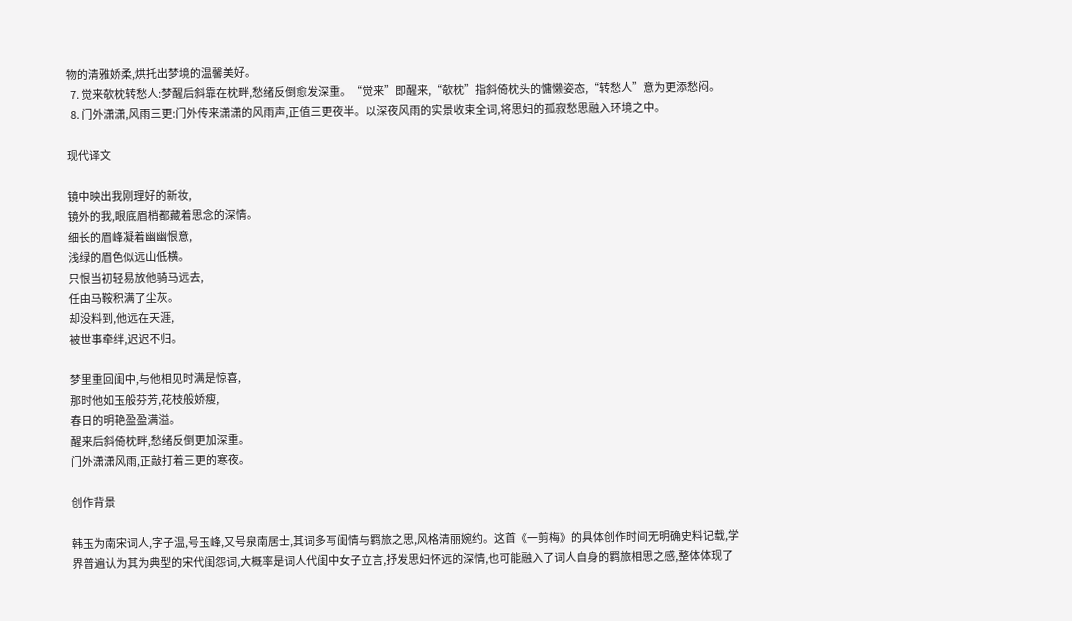物的清雅娇柔,烘托出梦境的温馨美好。
  7. 觉来欹枕转愁人:梦醒后斜靠在枕畔,愁绪反倒愈发深重。“觉来”即醒来,“欹枕”指斜倚枕头的慵懒姿态,“转愁人”意为更添愁闷。
  8. 门外潇潇,风雨三更:门外传来潇潇的风雨声,正值三更夜半。以深夜风雨的实景收束全词,将思妇的孤寂愁思融入环境之中。

现代译文

镜中映出我刚理好的新妆,
镜外的我,眼底眉梢都藏着思念的深情。
细长的眉峰凝着幽幽恨意,
浅绿的眉色似远山低横。
只恨当初轻易放他骑马远去,
任由马鞍积满了尘灰。
却没料到,他远在天涯,
被世事牵绊,迟迟不归。

梦里重回闺中,与他相见时满是惊喜,
那时他如玉般芬芳,花枝般娇瘦,
春日的明艳盈盈满溢。
醒来后斜倚枕畔,愁绪反倒更加深重。
门外潇潇风雨,正敲打着三更的寒夜。

创作背景

韩玉为南宋词人,字子温,号玉峰,又号泉南居士,其词多写闺情与羁旅之思,风格清丽婉约。这首《一剪梅》的具体创作时间无明确史料记载,学界普遍认为其为典型的宋代闺怨词,大概率是词人代闺中女子立言,抒发思妇怀远的深情,也可能融入了词人自身的羁旅相思之感,整体体现了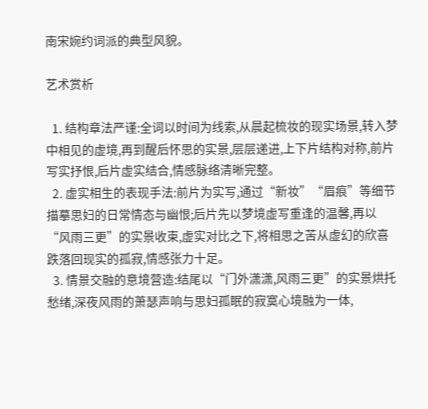南宋婉约词派的典型风貌。

艺术赏析

  1. 结构章法严谨:全词以时间为线索,从晨起梳妆的现实场景,转入梦中相见的虚境,再到醒后怀思的实景,层层递进,上下片结构对称,前片写实抒恨,后片虚实结合,情感脉络清晰完整。
  2. 虚实相生的表现手法:前片为实写,通过“新妆”“眉痕”等细节描摹思妇的日常情态与幽恨;后片先以梦境虚写重逢的温馨,再以“风雨三更”的实景收束,虚实对比之下,将相思之苦从虚幻的欣喜跌落回现实的孤寂,情感张力十足。
  3. 情景交融的意境营造:结尾以“门外潇潇,风雨三更”的实景烘托愁绪,深夜风雨的萧瑟声响与思妇孤眠的寂寞心境融为一体,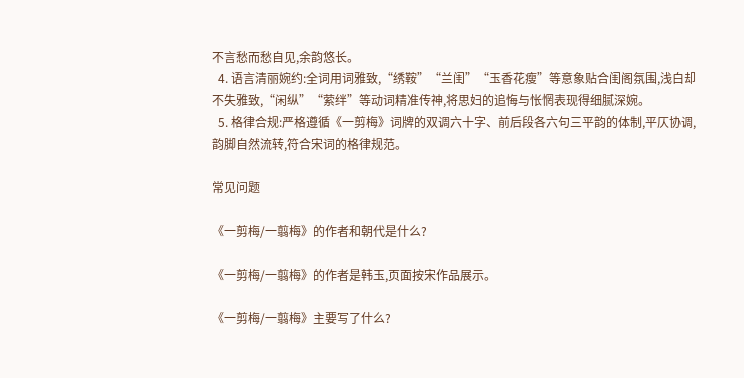不言愁而愁自见,余韵悠长。
  4. 语言清丽婉约:全词用词雅致,“绣鞍”“兰闺”“玉香花瘦”等意象贴合闺阁氛围,浅白却不失雅致,“闲纵”“萦绊”等动词精准传神,将思妇的追悔与怅惘表现得细腻深婉。
  5. 格律合规:严格遵循《一剪梅》词牌的双调六十字、前后段各六句三平韵的体制,平仄协调,韵脚自然流转,符合宋词的格律规范。

常见问题

《一剪梅/一翦梅》的作者和朝代是什么?

《一剪梅/一翦梅》的作者是韩玉,页面按宋作品展示。

《一剪梅/一翦梅》主要写了什么?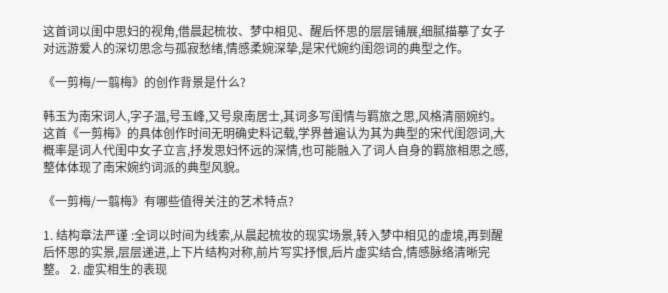这首词以闺中思妇的视角,借晨起梳妆、梦中相见、醒后怀思的层层铺展,细腻描摹了女子对远游爱人的深切思念与孤寂愁绪,情感柔婉深挚,是宋代婉约闺怨词的典型之作。

《一剪梅/一翦梅》的创作背景是什么?

韩玉为南宋词人,字子温,号玉峰,又号泉南居士,其词多写闺情与羁旅之思,风格清丽婉约。这首《一剪梅》的具体创作时间无明确史料记载,学界普遍认为其为典型的宋代闺怨词,大概率是词人代闺中女子立言,抒发思妇怀远的深情,也可能融入了词人自身的羁旅相思之感,整体体现了南宋婉约词派的典型风貌。

《一剪梅/一翦梅》有哪些值得关注的艺术特点?

1. 结构章法严谨 :全词以时间为线索,从晨起梳妆的现实场景,转入梦中相见的虚境,再到醒后怀思的实景,层层递进,上下片结构对称,前片写实抒恨,后片虚实结合,情感脉络清晰完整。 2. 虚实相生的表现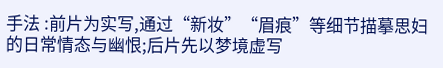手法 :前片为实写,通过“新妆”“眉痕”等细节描摹思妇的日常情态与幽恨;后片先以梦境虚写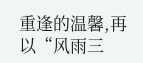重逢的温馨,再以“风雨三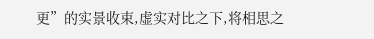更”的实景收束,虚实对比之下,将相思之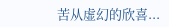苦从虚幻的欣喜...